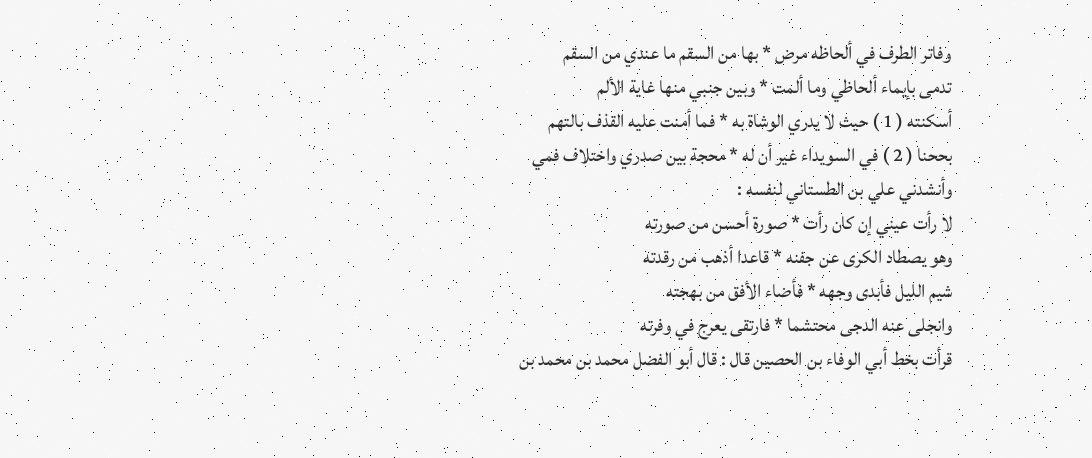وفاتر الطرف في ألحاظه مرض * بها من السقم ما عندي من السقم
تدمى بإيماء ألحاظي وما ألمت * وبين جنبي منها غاية الألم
أسكنته ( 1 ) حيث لا يدري الوشاة به * فما أمنت عليه القذف بالتهم
بححنا ( 2 ) في السويداء غير أن له * محجة بين صدري واختلاف فمي
وأنشدني علي بن الطستاني لنفسه :
لا رأت عيني إن كان رأت * صورة أحسن من صورته
وهو يصطاد الكرى عن جفنه * قاعدا أذهب من رقدته
شيم الليل فأبدى وجهه * فأضاء الأفق من بهجته
وانجلى عنه الدجى محتشما * فارتقى يعرج في وفرته
قرأت بخط أبي الوفاء بن الحصين قال : قال أبو الفضل محمد بن محمد بن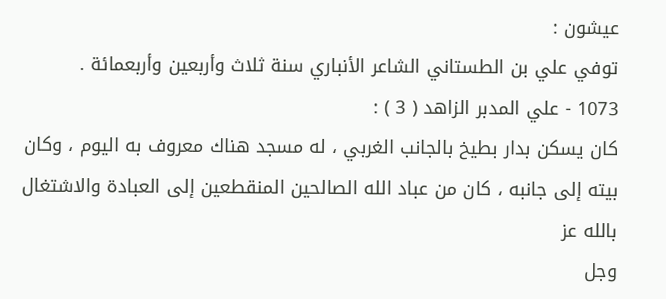عيشون :
توفي علي بن الطستاني الشاعر الأنباري سنة ثلاث وأربعين وأربعمائة .
1073 - علي المدبر الزاهد ( 3 ) :
كان يسكن بدار بطيخ بالجانب الغربي ، له مسجد هناك معروف به اليوم ، وكان
بيته إلى جانبه ، كان من عباد الله الصالحين المنقطعين إلى العبادة والاشتغال بالله عز
وجل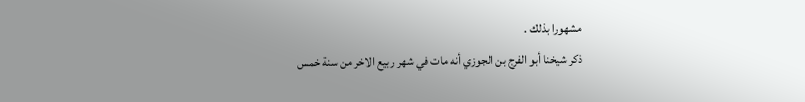مشهورا بذلك .
ذكر شيخنا أبو الفرج بن الجوزي أنه مات في شهر ربيع الاخر من سنة خمس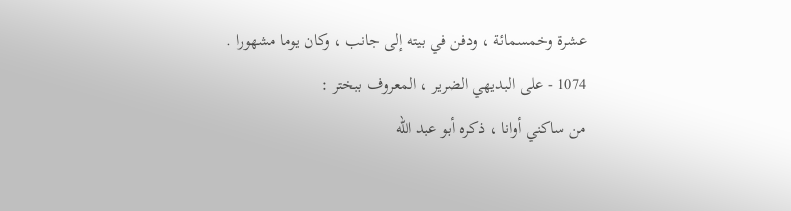عشرة وخمسمائة ، ودفن في بيته إلى جانب ، وكان يوما مشهورا .
1074 - على البديهي الضرير ، المعروف ببختر :
من ساكني أوانا ، ذكره أبو عبد الله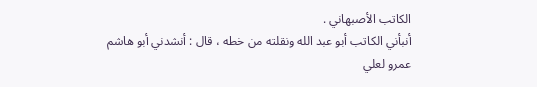الكاتب الأصبهاني .
أنبأني الكاتب أبو عبد الله ونقلته من خطه ، قال : أنشدني أبو هاشم عمرو لعلي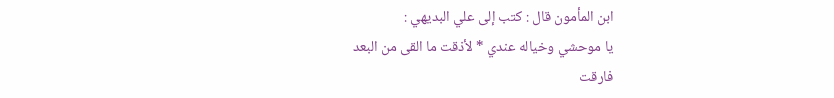ابن المأمون قال : كتب إلى علي البديهي :
يا موحشي وخياله عندي * لأذقت ما القى من البعد
فارقت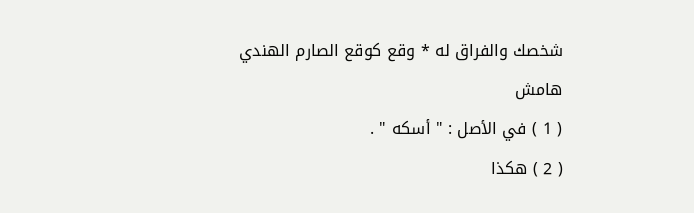شخصك والفراق له * وقع كوقع الصارم الهندي
هامش
( 1 ) في الأصل : " أسكه " .
( 2 ) هكذا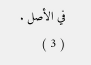في الأصل .
( 3 )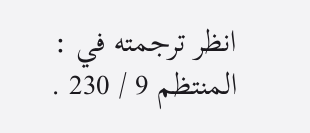انظر ترجمته في : المنتظم 9 / 230 .